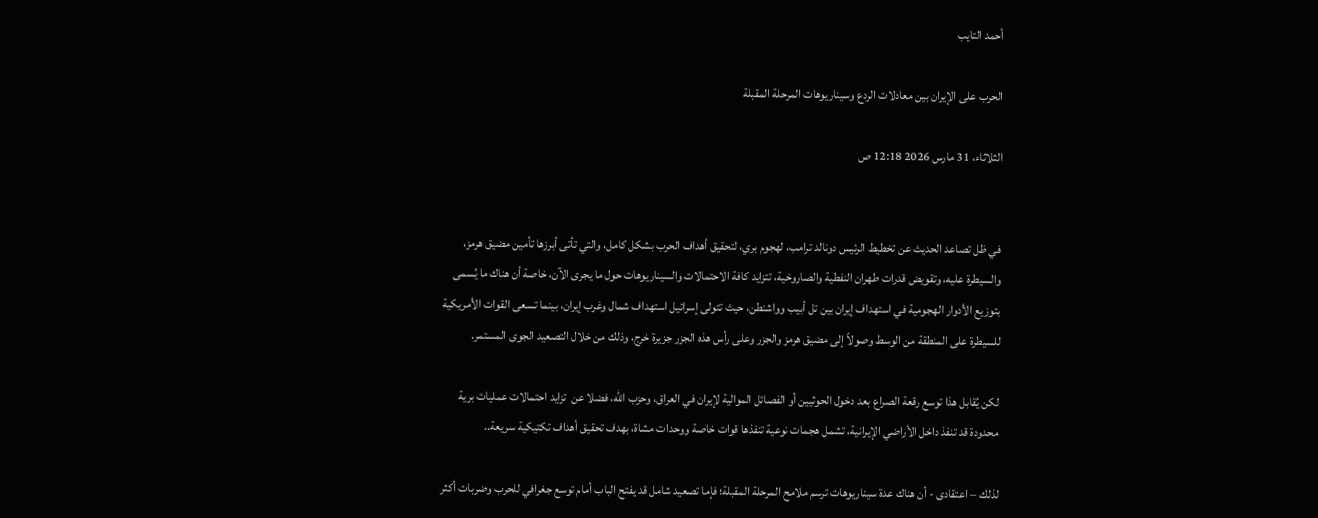أحمد التايب

الحرب على الإيران بين معادلات الردع وسيناريوهات المرحلة المقبلة

الثلاثاء، 31 مارس 2026 12:18 ص


في ظل تصاعد الحديث عن تخطيط الرئيس دونالد ترامب، لهجوم بري، لتحقيق أهداف الحرب بشكل كامل، والتي تأتى أبرزها تأمين مضيق هرمز، والسيطرة عليه، وتقويض قدرات طهران النفطية والصاروخية، تتزايد كافة الاحتمالات والسيناريوهات حول ما يجرى الآن، خاصة أن هناك ما يُسمى بتوزيع الأدوار الهجومية في استهداف إيران بين تل أبيب وواشنطن، حيث تتولى إسرائيل استهداف شمال وغرب إيران، بينما تسعى القوات الأمريكية للسيطرة على المنطقة من الوسط وصولاً إلى مضيق هرمز والجزر وعلى رأس هذه الجزر جزيرة خرج، وذلك من خلال التصعيد الجوى المستمر.

لكن يُقابل هذا توسع رقعة الصراع بعد دخول الحوثيين أو الفصائل الموالية لإيران في العراق، وحزب الله، فضلا عن  تزايد احتمالات عمليات برية محدودة قد تنفذ داخل الأراضي الإيرانية، تشمل هجمات نوعية تنفذها قوات خاصة ووحدات مشاة، بهدف تحقيق أهداف تكتيكية سريعة..

لذلك – اعتقادى - أن هناك عدة سيناريوهات ترسم ملامح المرحلة المقبلة؛ فإما تصعيد شامل قد يفتح الباب أمام توسع جغرافي للحرب وضربات أكثر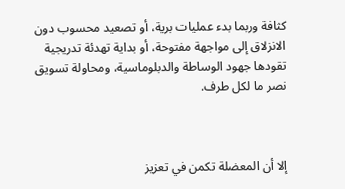كثافة وربما بدء عمليات برية، أو تصعيد محسوب دون الانزلاق إلى مواجهة مفتوحة، أو بداية تهدئة تدريجية تقودها جهود الوساطة والدبلوماسية، ومحاولة تسويق نصر ما لكل طرف.



إلا أن المعضلة تكمن في تعزيز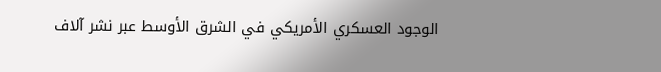الوجود العسكري الأمريكي في الشرق الأوسط عبر نشر آلاف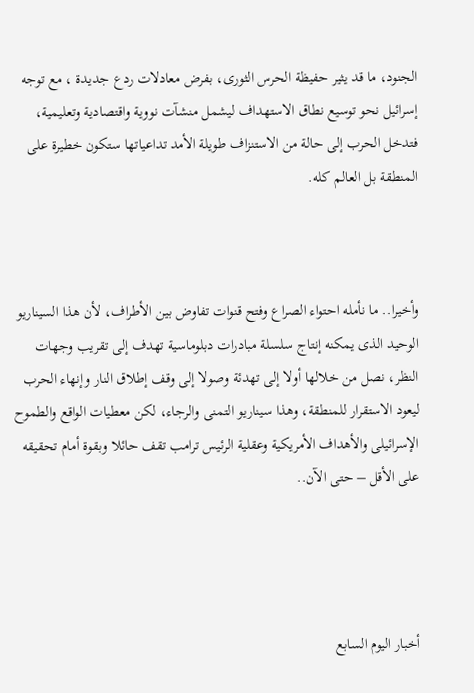الجنود، ما قد يثير حفيظة الحرس الثورى، بفرض معادلات ردع جديدة ، مع توجه إسرائيل نحو توسيع نطاق الاستهداف ليشمل منشآت نووية واقتصادية وتعليمية، فتدخل الحرب إلى حالة من الاستنزاف طويلة الأمد تداعياتها ستكون خطيرة على المنطقة بل العالم كله.



وأخيرا.. ما نأمله احتواء الصراع وفتح قنوات تفاوض بين الأطراف، لأن هذا السيناريو الوحيد الذى يمكنه إنتاج سلسلة مبادرات دبلوماسية تهدف إلى تقريب وجهات النظر، نصل من خلالها أولا إلى تهدئة وصولا إلى وقف إطلاق النار وإنهاء الحرب ليعود الاستقرار للمنطقة، وهذا سيناريو التمنى والرجاء، لكن معطيات الواقع والطموح الإسرائيلى والأهداف الأمريكية وعقلية الرئيس ترامب تقف حائلا وبقوة أمام تحقيقه على الأقل – حتى الآن..




أخبار اليوم السابع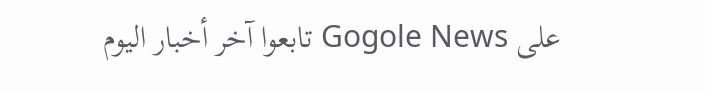على Gogole News تابعوا آخر أخبار اليوم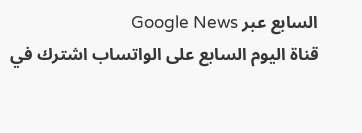السابع عبر Google News
قناة اليوم السابع على الواتساب اشترك في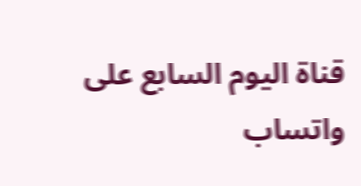قناة اليوم السابع على واتساب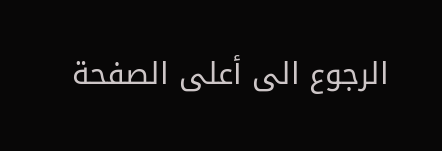الرجوع الى أعلى الصفحة